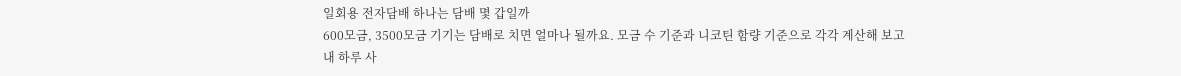일회용 전자담배 하나는 담배 몇 갑일까
600모금, 3500모금 기기는 담배로 치면 얼마나 될까요. 모금 수 기준과 니코틴 함량 기준으로 각각 계산해 보고 내 하루 사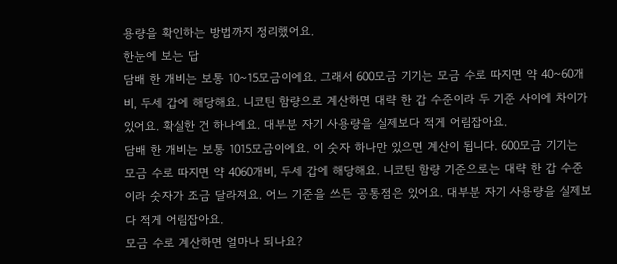용량을 확인하는 방법까지 정리했어요.
한눈에 보는 답
담배 한 개비는 보통 10~15모금이에요. 그래서 600모금 기기는 모금 수로 따지면 약 40~60개비, 두세 갑에 해당해요. 니코틴 함량으로 계산하면 대략 한 갑 수준이라 두 기준 사이에 차이가 있어요. 확실한 건 하나예요. 대부분 자기 사용량을 실제보다 적게 어림잡아요.
담배 한 개비는 보통 1015모금이에요. 이 숫자 하나만 있으면 계산이 됩니다. 600모금 기기는 모금 수로 따지면 약 4060개비, 두세 갑에 해당해요. 니코틴 함량 기준으로는 대략 한 갑 수준이라 숫자가 조금 달라져요. 어느 기준을 쓰든 공통점은 있어요. 대부분 자기 사용량을 실제보다 적게 어림잡아요.
모금 수로 계산하면 얼마나 되나요?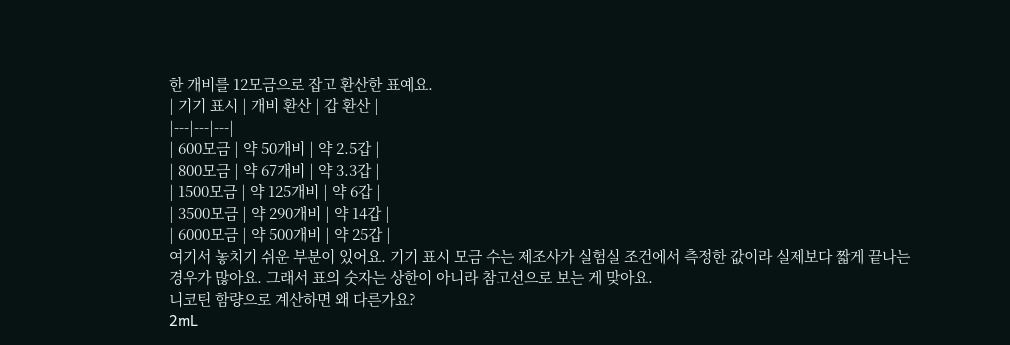한 개비를 12모금으로 잡고 환산한 표예요.
| 기기 표시 | 개비 환산 | 갑 환산 |
|---|---|---|
| 600모금 | 약 50개비 | 약 2.5갑 |
| 800모금 | 약 67개비 | 약 3.3갑 |
| 1500모금 | 약 125개비 | 약 6갑 |
| 3500모금 | 약 290개비 | 약 14갑 |
| 6000모금 | 약 500개비 | 약 25갑 |
여기서 놓치기 쉬운 부분이 있어요. 기기 표시 모금 수는 제조사가 실험실 조건에서 측정한 값이라 실제보다 짧게 끝나는 경우가 많아요. 그래서 표의 숫자는 상한이 아니라 참고선으로 보는 게 맞아요.
니코틴 함량으로 계산하면 왜 다른가요?
2mL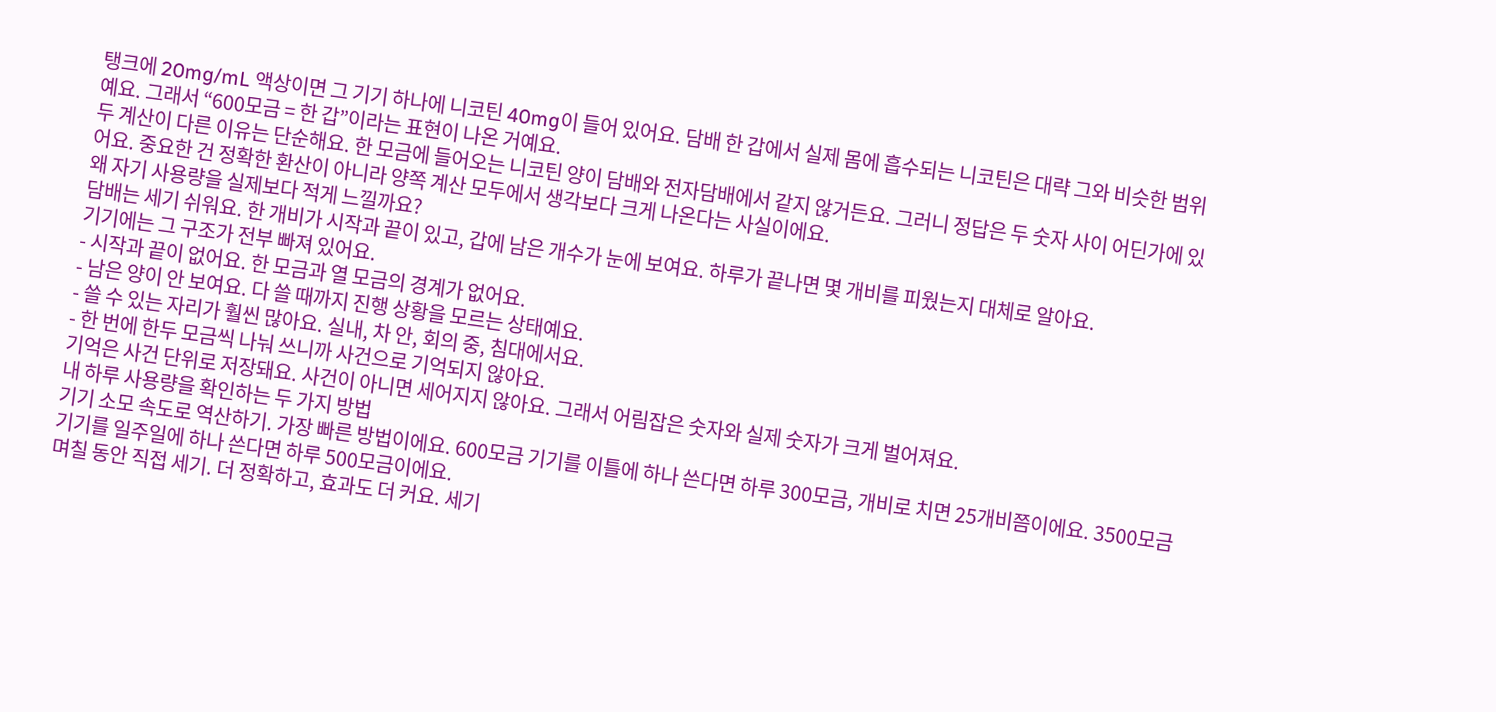탱크에 20mg/mL 액상이면 그 기기 하나에 니코틴 40mg이 들어 있어요. 담배 한 갑에서 실제 몸에 흡수되는 니코틴은 대략 그와 비슷한 범위예요. 그래서 “600모금 = 한 갑”이라는 표현이 나온 거예요.
두 계산이 다른 이유는 단순해요. 한 모금에 들어오는 니코틴 양이 담배와 전자담배에서 같지 않거든요. 그러니 정답은 두 숫자 사이 어딘가에 있어요. 중요한 건 정확한 환산이 아니라 양쪽 계산 모두에서 생각보다 크게 나온다는 사실이에요.
왜 자기 사용량을 실제보다 적게 느낄까요?
담배는 세기 쉬워요. 한 개비가 시작과 끝이 있고, 갑에 남은 개수가 눈에 보여요. 하루가 끝나면 몇 개비를 피웠는지 대체로 알아요.
기기에는 그 구조가 전부 빠져 있어요.
- 시작과 끝이 없어요. 한 모금과 열 모금의 경계가 없어요.
- 남은 양이 안 보여요. 다 쓸 때까지 진행 상황을 모르는 상태예요.
- 쓸 수 있는 자리가 훨씬 많아요. 실내, 차 안, 회의 중, 침대에서요.
- 한 번에 한두 모금씩 나눠 쓰니까 사건으로 기억되지 않아요.
기억은 사건 단위로 저장돼요. 사건이 아니면 세어지지 않아요. 그래서 어림잡은 숫자와 실제 숫자가 크게 벌어져요.
내 하루 사용량을 확인하는 두 가지 방법
기기 소모 속도로 역산하기. 가장 빠른 방법이에요. 600모금 기기를 이틀에 하나 쓴다면 하루 300모금, 개비로 치면 25개비쯤이에요. 3500모금 기기를 일주일에 하나 쓴다면 하루 500모금이에요.
며칠 동안 직접 세기. 더 정확하고, 효과도 더 커요. 세기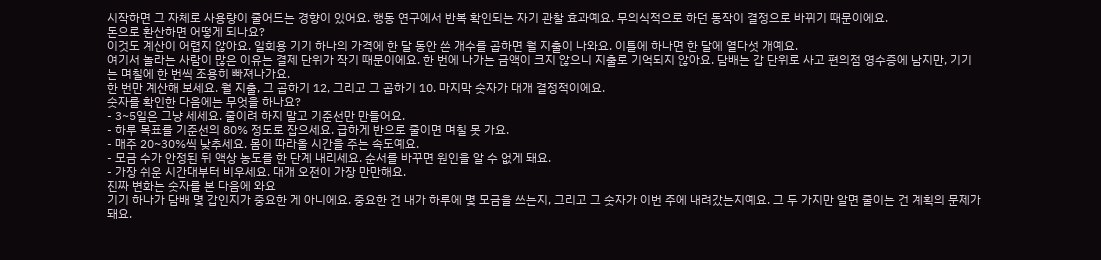시작하면 그 자체로 사용량이 줄어드는 경향이 있어요. 행동 연구에서 반복 확인되는 자기 관찰 효과예요. 무의식적으로 하던 동작이 결정으로 바뀌기 때문이에요.
돈으로 환산하면 어떻게 되나요?
이것도 계산이 어렵지 않아요. 일회용 기기 하나의 가격에 한 달 동안 쓴 개수를 곱하면 월 지출이 나와요. 이틀에 하나면 한 달에 열다섯 개예요.
여기서 놀라는 사람이 많은 이유는 결제 단위가 작기 때문이에요. 한 번에 나가는 금액이 크지 않으니 지출로 기억되지 않아요. 담배는 갑 단위로 사고 편의점 영수증에 남지만, 기기는 며칠에 한 번씩 조용히 빠져나가요.
한 번만 계산해 보세요. 월 지출, 그 곱하기 12, 그리고 그 곱하기 10. 마지막 숫자가 대개 결정적이에요.
숫자를 확인한 다음에는 무엇을 하나요?
- 3~5일은 그냥 세세요. 줄이려 하지 말고 기준선만 만들어요.
- 하루 목표를 기준선의 80% 정도로 잡으세요. 급하게 반으로 줄이면 며칠 못 가요.
- 매주 20~30%씩 낮추세요. 몸이 따라올 시간을 주는 속도예요.
- 모금 수가 안정된 뒤 액상 농도를 한 단계 내리세요. 순서를 바꾸면 원인을 알 수 없게 돼요.
- 가장 쉬운 시간대부터 비우세요. 대개 오전이 가장 만만해요.
진짜 변화는 숫자를 본 다음에 와요
기기 하나가 담배 몇 갑인지가 중요한 게 아니에요. 중요한 건 내가 하루에 몇 모금을 쓰는지, 그리고 그 숫자가 이번 주에 내려갔는지예요. 그 두 가지만 알면 줄이는 건 계획의 문제가 돼요.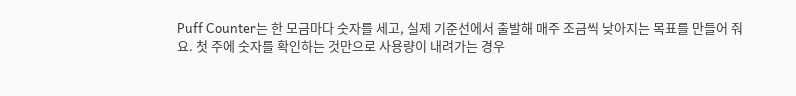Puff Counter는 한 모금마다 숫자를 세고, 실제 기준선에서 출발해 매주 조금씩 낮아지는 목표를 만들어 줘요. 첫 주에 숫자를 확인하는 것만으로 사용량이 내려가는 경우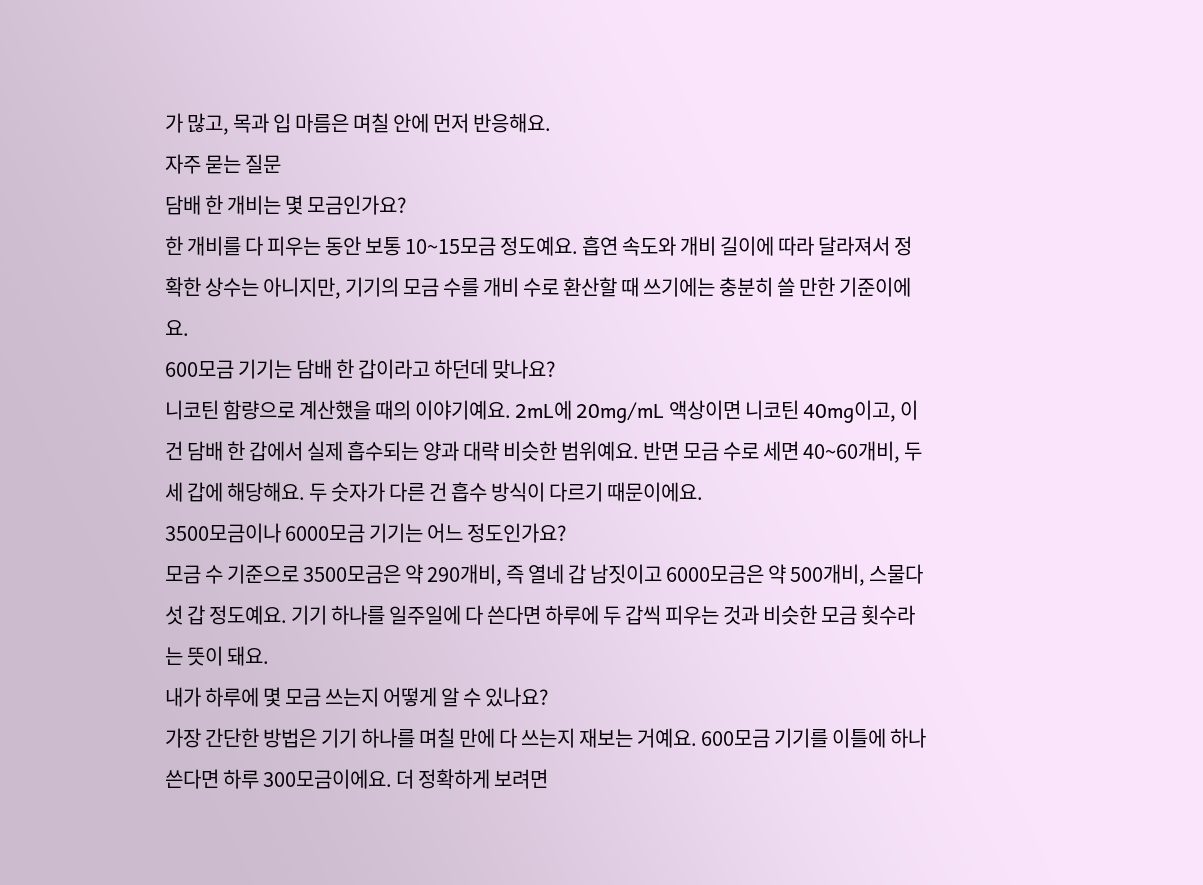가 많고, 목과 입 마름은 며칠 안에 먼저 반응해요.
자주 묻는 질문
담배 한 개비는 몇 모금인가요?
한 개비를 다 피우는 동안 보통 10~15모금 정도예요. 흡연 속도와 개비 길이에 따라 달라져서 정확한 상수는 아니지만, 기기의 모금 수를 개비 수로 환산할 때 쓰기에는 충분히 쓸 만한 기준이에요.
600모금 기기는 담배 한 갑이라고 하던데 맞나요?
니코틴 함량으로 계산했을 때의 이야기예요. 2mL에 20mg/mL 액상이면 니코틴 40mg이고, 이건 담배 한 갑에서 실제 흡수되는 양과 대략 비슷한 범위예요. 반면 모금 수로 세면 40~60개비, 두세 갑에 해당해요. 두 숫자가 다른 건 흡수 방식이 다르기 때문이에요.
3500모금이나 6000모금 기기는 어느 정도인가요?
모금 수 기준으로 3500모금은 약 290개비, 즉 열네 갑 남짓이고 6000모금은 약 500개비, 스물다섯 갑 정도예요. 기기 하나를 일주일에 다 쓴다면 하루에 두 갑씩 피우는 것과 비슷한 모금 횟수라는 뜻이 돼요.
내가 하루에 몇 모금 쓰는지 어떻게 알 수 있나요?
가장 간단한 방법은 기기 하나를 며칠 만에 다 쓰는지 재보는 거예요. 600모금 기기를 이틀에 하나 쓴다면 하루 300모금이에요. 더 정확하게 보려면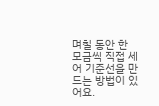며칠 동안 한 모금씩 직접 세어 기준선을 만드는 방법이 있어요.